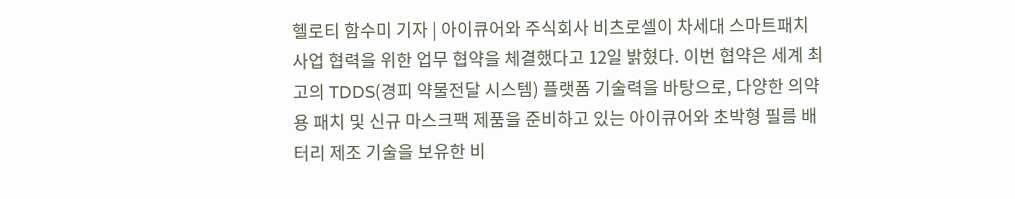헬로티 함수미 기자 | 아이큐어와 주식회사 비츠로셀이 차세대 스마트패치 사업 협력을 위한 업무 협약을 체결했다고 12일 밝혔다. 이번 협약은 세계 최고의 TDDS(경피 약물전달 시스템) 플랫폼 기술력을 바탕으로, 다양한 의약용 패치 및 신규 마스크팩 제품을 준비하고 있는 아이큐어와 초박형 필름 배터리 제조 기술을 보유한 비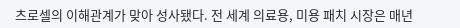츠로셀의 이해관계가 맞아 성사됐다. 전 세계 의료용, 미용 패치 시장은 매년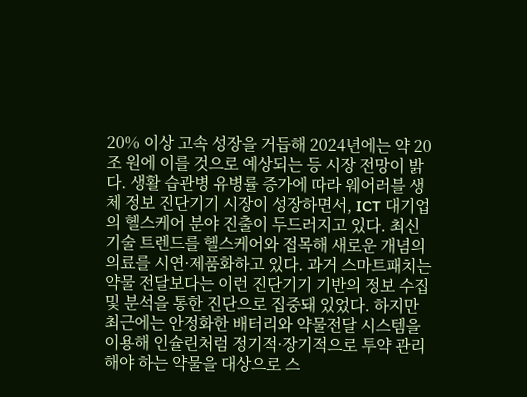20% 이상 고속 성장을 거듭해 2024년에는 약 20조 원에 이를 것으로 예상되는 등 시장 전망이 밝다. 생활 습관병 유병률 증가에 따라 웨어러블 생체 정보 진단기기 시장이 성장하면서, ICT 대기업의 헬스케어 분야 진출이 두드러지고 있다. 최신 기술 트렌드를 헬스케어와 접목해 새로운 개념의 의료를 시연·제품화하고 있다. 과거 스마트패치는 약물 전달보다는 이런 진단기기 기반의 정보 수집 및 분석을 통한 진단으로 집중돼 있었다. 하지만 최근에는 안정화한 배터리와 약물전달 시스템을 이용해 인슐린처럼 정기적·장기적으로 투약 관리해야 하는 약물을 대상으로 스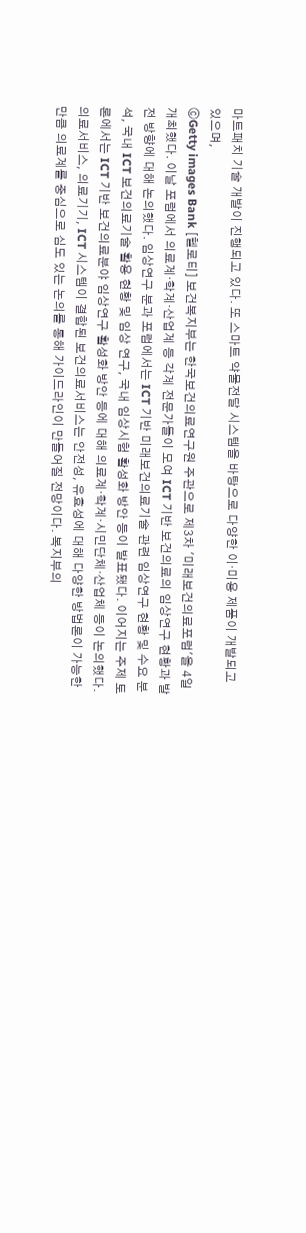마트패치 기술 개발이 진행되고 있다. 또 스마트 약물전달 시스템을 바탕으로 다양한 이·미용 제품이 개발되고 있으며,
ⓒGetty images Bank [헬로티] 보건복지부는 한국보건의료연구원 주관으로 제3차 '미래보건의료포럼'을 4일 개최했다. 이날 포럼에서 의료계·학계·산업계 등 각계 전문가들이 모여 ICT 기반 보건의료의 임상연구 현황과 발전 방향에 대해 논의했다. 임상연구 분과 포럼에서는 ICT 기반 미래보건의료기술 관련 임상연구 현황 및 수요 분석, 국내 ICT 보건의료기술 활용 현황 및 임상 연구, 국내 임상시험 활성화 방안 등이 발표됐다. 이어지는 주제 토론에서는 ICT 기반 보건의료분야 임상연구 활성화 방안 등에 대해 의료계·학계·시민단체·산업체 등이 논의했다. 의료서비스, 의료기기, ICT 시스템이 결합된 보건의료서비스는 안전성, 유효성에 대해 다양한 방법론이 가능한 만큼 의료계를 중심으로 심도 있는 논의를 통해 가이드라인이 만들어질 전망이다. 복지부의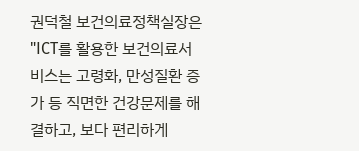권덕철 보건의료정책실장은 "ICT를 활용한 보건의료서비스는 고령화, 만성질환 증가 등 직면한 건강문제를 해결하고, 보다 편리하게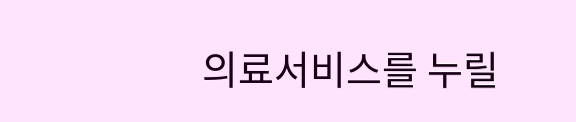의료서비스를 누릴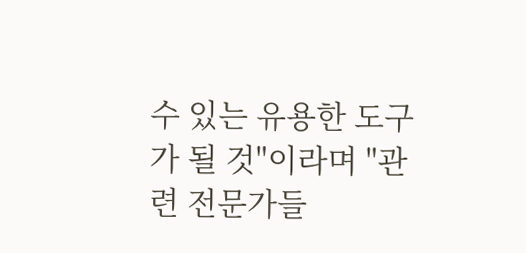수 있는 유용한 도구가 될 것"이라며 "관련 전문가들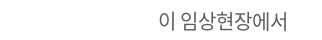이 임상현장에서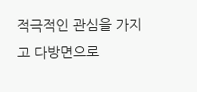적극적인 관심을 가지고 다방면으로